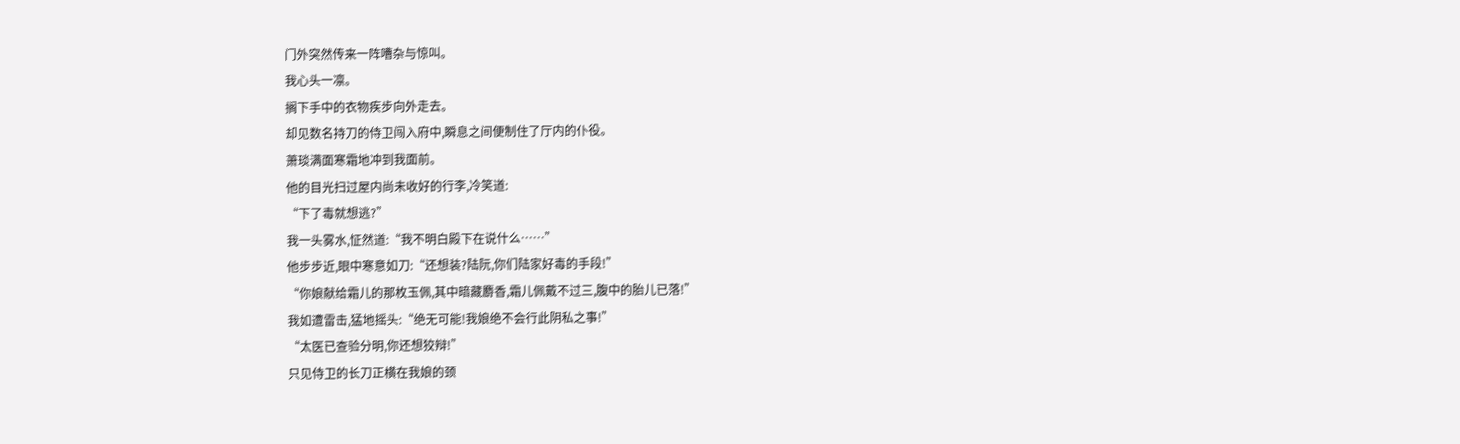门外突然传来一阵嘈杂与惊叫。
我心头一凛。
搁下手中的衣物疾步向外走去。
却见数名持刀的侍卫闯入府中,瞬息之间便制住了厅内的仆役。
萧琰满面寒霜地冲到我面前。
他的目光扫过屋内尚未收好的行李,冷笑道:
“下了毒就想逃?”
我一头雾水,怔然道:“我不明白殿下在说什么……”
他步步近,眼中寒意如刀:“还想装?陆阮,你们陆家好毒的手段!”
“你娘献给霜儿的那枚玉佩,其中暗藏麝香,霜儿佩戴不过三,腹中的胎儿已落!”
我如遭雷击,猛地摇头:“绝无可能!我娘绝不会行此阴私之事!”
“太医已查验分明,你还想狡辩!”
只见侍卫的长刀正横在我娘的颈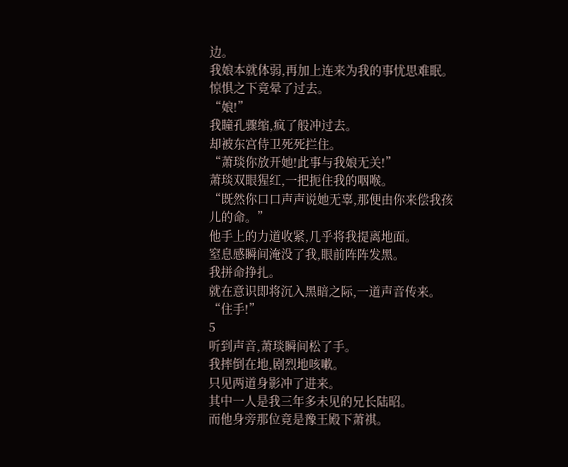边。
我娘本就体弱,再加上连来为我的事忧思难眠。
惊惧之下竟晕了过去。
“娘!”
我瞳孔骤缩,疯了般冲过去。
却被东宫侍卫死死拦住。
“萧琰你放开她!此事与我娘无关!”
萧琰双眼猩红,一把扼住我的咽喉。
“既然你口口声声说她无辜,那便由你来偿我孩儿的命。”
他手上的力道收紧,几乎将我提离地面。
窒息感瞬间淹没了我,眼前阵阵发黑。
我拼命挣扎。
就在意识即将沉入黑暗之际,一道声音传来。
“住手!”
5
听到声音,萧琰瞬间松了手。
我摔倒在地,剧烈地咳嗽。
只见两道身影冲了进来。
其中一人是我三年多未见的兄长陆昭。
而他身旁那位竟是豫王殿下萧祺。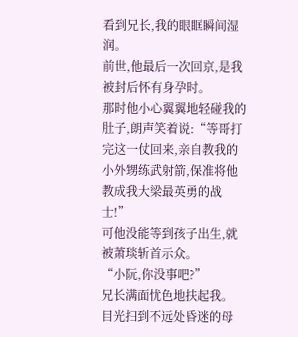看到兄长,我的眼眶瞬间湿润。
前世,他最后一次回京,是我被封后怀有身孕时。
那时他小心翼翼地轻碰我的肚子,朗声笑着说:“等哥打完这一仗回来,亲自教我的小外甥练武射箭,保准将他教成我大梁最英勇的战士!”
可他没能等到孩子出生,就被萧琰斩首示众。
“小阮,你没事吧?”
兄长满面忧色地扶起我。
目光扫到不远处昏迷的母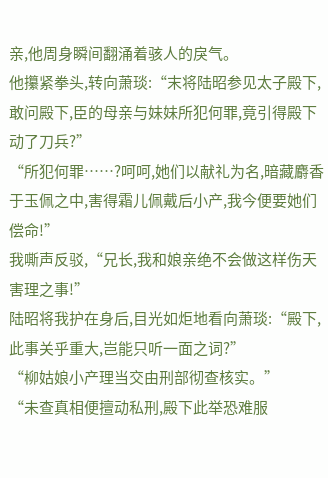亲,他周身瞬间翻涌着骇人的戾气。
他攥紧拳头,转向萧琰:“末将陆昭参见太子殿下,敢问殿下,臣的母亲与妹妹所犯何罪,竟引得殿下动了刀兵?”
“所犯何罪……?呵呵,她们以献礼为名,暗藏麝香于玉佩之中,害得霜儿佩戴后小产,我今便要她们偿命!”
我嘶声反驳,“兄长,我和娘亲绝不会做这样伤天害理之事!”
陆昭将我护在身后,目光如炬地看向萧琰:“殿下,此事关乎重大,岂能只听一面之词?”
“柳姑娘小产理当交由刑部彻查核实。”
“未查真相便擅动私刑,殿下此举恐难服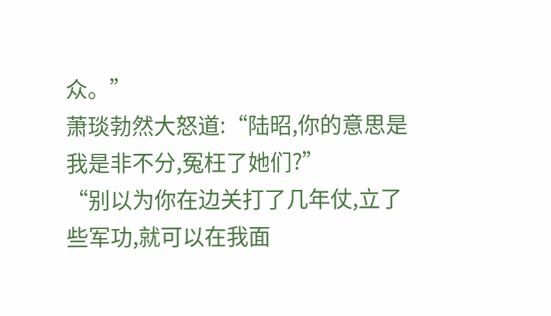众。”
萧琰勃然大怒道:“陆昭,你的意思是我是非不分,冤枉了她们?”
“别以为你在边关打了几年仗,立了些军功,就可以在我面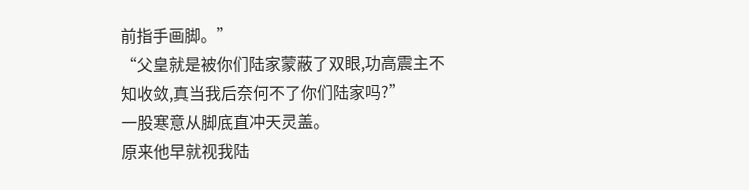前指手画脚。”
“父皇就是被你们陆家蒙蔽了双眼,功高震主不知收敛,真当我后奈何不了你们陆家吗?”
一股寒意从脚底直冲天灵盖。
原来他早就视我陆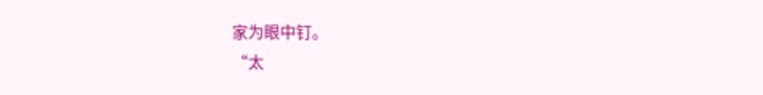家为眼中钉。
“太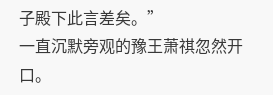子殿下此言差矣。”
一直沉默旁观的豫王萧祺忽然开口。